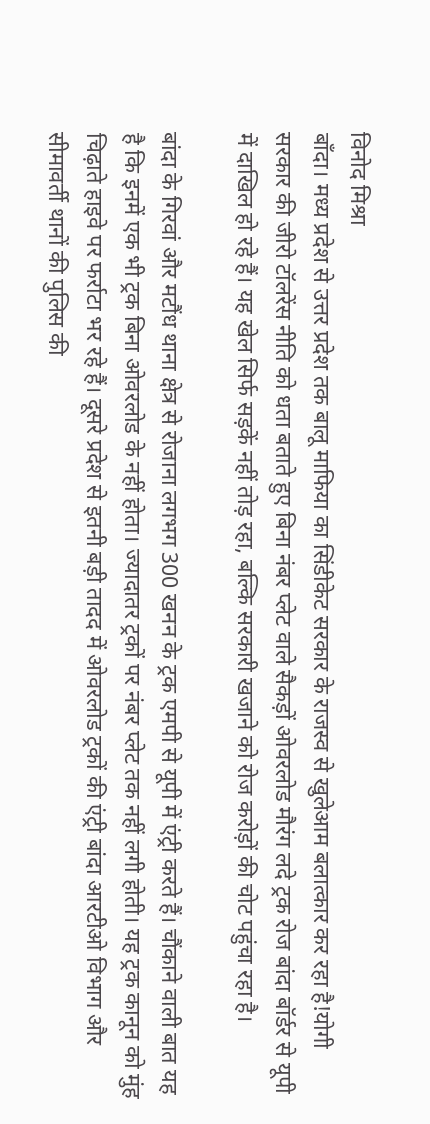विनोद मिश्रा
बाँदा। मध्य प्रदेश से उत्तर प्रदेश तक बालू माफिया का सिंडीकेट सरकार के राजस्व से खुलेआम बलात्कार कर रहा है!योगी सरकार की जीरो टॉलरेंस नीति को धता बताते हुए बिना नंबर प्लेट वाले सैकड़ों ओवरलोड मौरंग लदे ट्रक रोज बांदा बॉर्डर से यूपी में दाखिल हो रहे हैं। यह खेल सिर्फ सड़कें नहीं तोड़ रहा, बल्कि सरकारी खजाने को रोज करोड़ों की चोट पहुंचा रहा है।

बांदा के गिरवां और मटौंध थाना क्षेत्र से रोजाना लगभग 300 खनन के ट्रक एमपी से यूपी में एंट्री करते हैं। चौंकाने वाली बात यह है कि इनमें एक भी ट्रक बिना ओवरलोड के नहीं होता। ज्यादातर ट्रकों पर नंबर प्लेट तक नहीं लगी होती। यह ट्रक कानून को मुंह चिढ़ाते हाइवे पर फर्राटा भर रहे हैं। दूसरे प्रदेश से इतनी बड़ी तादद में ओवरलोड ट्रकों की एंट्री बांदा आरटीओ विभाग और सीमावर्ती थानों की पुलिस की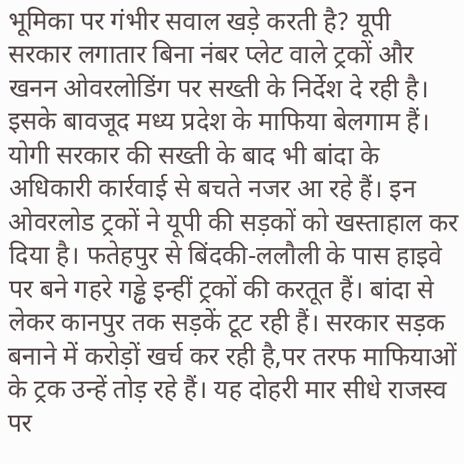भूमिका पर गंभीर सवाल खड़े करती है? यूपी सरकार लगातार बिना नंबर प्लेट वाले ट्रकों और खनन ओवरलोडिंग पर सख्ती के निर्देश दे रही है। इसके बावजूद मध्य प्रदेश के माफिया बेलगाम हैं। योगी सरकार की सख्ती के बाद भी बांदा के अधिकारी कार्रवाई से बचते नजर आ रहे हैं। इन ओवरलोड ट्रकों ने यूपी की सड़कों को खस्ताहाल कर दिया है। फतेहपुर से बिंदकी-ललौली के पास हाइवे पर बने गहरे गड्ढे इन्हीं ट्रकों की करतूत हैं। बांदा से लेकर कानपुर तक सड़कें टूट रही हैं। सरकार सड़क बनाने में करोड़ों खर्च कर रही है,पर तरफ माफियाओं के ट्रक उन्हें तोड़ रहे हैं। यह दोहरी मार सीधे राजस्व पर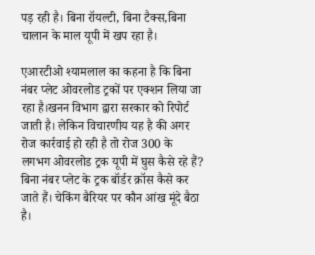पड़ रही है। बिना रॉयल्टी, बिना टैक्स,बिना चालान के माल यूपी में खप रहा है।

एआरटीओ श्यामलाल का कहना है कि बिना नंबर प्लेट ओवरलोड ट्रकों पर एक्शन लिया जा रहा है।खनन विभाग द्वारा सरकार को रिपोर्ट जाती है। लेकिन विचारणीय यह है की अगर रोज कार्रवाई हो रही है तो रोज 300 के लगभग ओवरलोड ट्रक यूपी में घुस कैसे रहे हैं? बिना नंबर प्लेट के ट्रक बॉर्डर क्रॉस कैसे कर जाते हैं। चेकिंग बैरियर पर कौन आंख मूंदे बैठा है।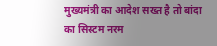मुख्यमंत्री का आदेश सख्त है तो बांदा का सिस्टम नरम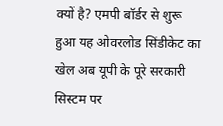क्यों है? एमपी बॉर्डर से शुरू हुआ यह ओवरलोड सिंडीकेट का खेल अब यूपी के पूरे सरकारी सिस्टम पर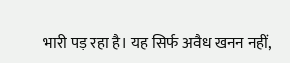भारी पड़ रहा है। यह सिर्फ अवैध खनन नहीं,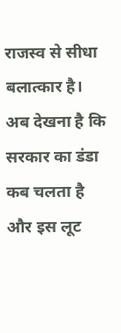राजस्व से सीधा बलात्कार है। अब देखना है कि सरकार का डंडा कब चलता है और इस लूट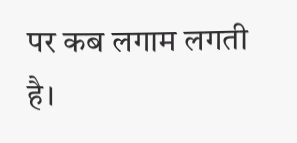पर कब लगाम लगती है।